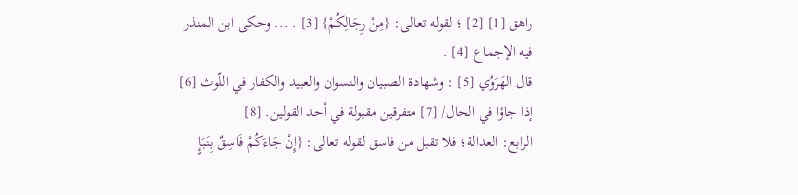راهق [1] [2] ؛ لقوله تعالى: {مِنْ رِجَالِكُمْ} [3] . ... وحكى ابن المنذر فيه الإجماع [4] .
قال الهَرَوُي [5] : وشهادة الصبيان والنسوان والعبيد والكفار في اللّوث [6] إذا جاؤا في الحال/ [7] متفرقين مقبولة في أحد القولين. [8]
الرابع: العدالة؛ فلا تقبل من فاسق لقوله تعالى: {إِنْ جَاءَكُمْ فَاسِقٌ بِنَبَإٍ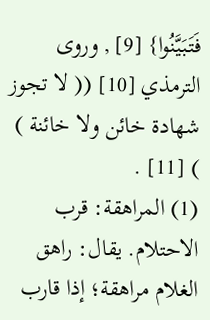فَتَبَيَّنُوا} [9] , وروى الترمذي [10] (( لا تجوز شهادة خائن ولا خائنة ) ) [11] .
(1) المراهقة: قرب الاحتلام. يقال: راهق الغلام مراهقة؛ إذا قارب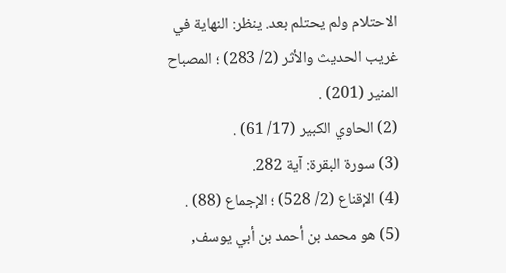الاحتلام ولم يحتلم بعد. ينظر: النهاية في غريب الحديث والأثر (2/ 283) ؛ المصباح المنير (201) .
(2) الحاوي الكبير (17/ 61) .
(3) سورة البقرة: آية 282.
(4) الإقناع (2/ 528) ؛ الإجماع (88) .
(5) هو محمد بن أحمد بن أبي يوسف,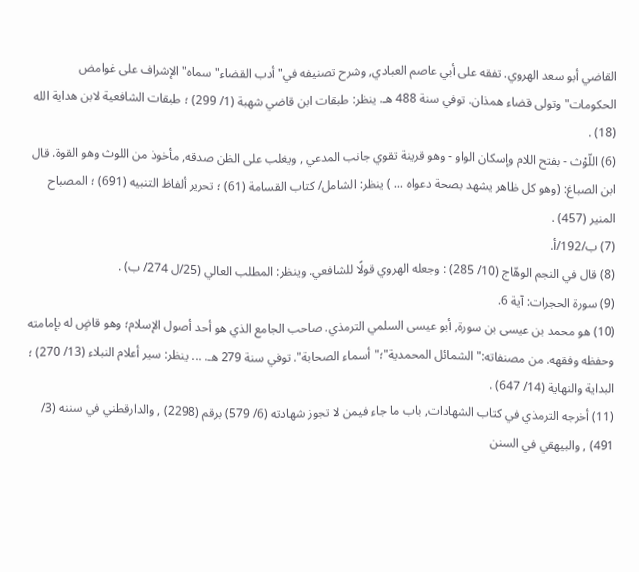القاضي أبو سعد الهروي. تفقه على أبي عاصم العبادي, وشرح تصنيفه في"أدب القضاء"سماه"الإشراف على غوامض الحكومات"وتولى قضاء همذان. توفي سنة 488 هـ. ينظر: طبقات ابن قاضي شهبة (1/ 299) ؛ طبقات الشافعية لابن هداية الله (18) .
(6) اللّوْث - بفتح اللام وإسكان الواو - وهو قرينة تقوي جانب المدعي , ويغلب على الظن صدقه, مأخوذ من اللوث وهو القوة. قال ابن الصباغ: (وهو كل ظاهر يشهد بصحة دعواه ... ) ينظر: الشامل/ كتاب القسامة (61) ؛ تحرير ألفاظ التنبيه (691) ؛ المصباح المنير (457) .
(7) ب/192/أ.
(8) قال في النجم الوهّاج (10/ 285) : وجعله الهروي قولًا للشافعي. وينظر: المطلب العالي (25/ل 274/ ب) .
(9) سورة الحجرات: آية 6.
(10) هو محمد بن عيسى بن سورة, أبو عيسى السلمي الترمذي. صاحب الجامع الذي هو أحد أصول الإسلام؛ وهو قاضٍ له بإمامته وحفظه وفقهه. من مصنفاته:"الشمائل المحمدية"؛"أسماء الصحابة". توفي سنة 279 هـ. ... ينظر: سير أعلام النبلاء (13/ 270) ؛ البداية والنهاية (14/ 647) .
(11) أخرجه الترمذي في كتاب الشهادات, باب ما جاء فيمن لا تجوز شهادته (6/ 579) برقم (2298) , والدارقطني في سننه (3/ 491) , والبيهقي في السنن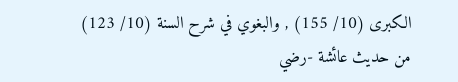الكبرى (10/ 155) , والبغوي في شرح السنة (10/ 123) من حديث عائشة -رضي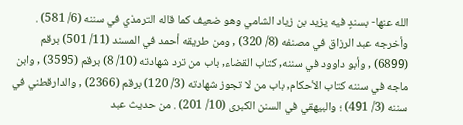الله عنها- بسندٍ فيه يزيد بن زياد الشامي وهو ضعيف كما قاله الترمذي في سننه (6/ 581) . وأخرجه عبد الرزاق في مصنفه (8/ 320) , ومن طريقه أحمد في المسند (11/ 501) برقم (6899) , وأبو داوود في سننه, كتاب القضاء, باب من ترد شهادته (10/ 8) برقم (3595) , وابن ماجه في سننه كتاب الأحكام, باب من لا تجوز شهادته (3/ 120) برقم (2366) , والدارقطني في سننه (3/ 491) ؛ والبيهقي في السنن الكبرى (10/ 201) . من حديث عبد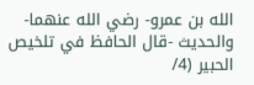الله بن عمرو- رضي الله عنهما- والحديث -قال الحافظ في تلخيص الحبير (4/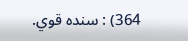364) : سنده قوي.